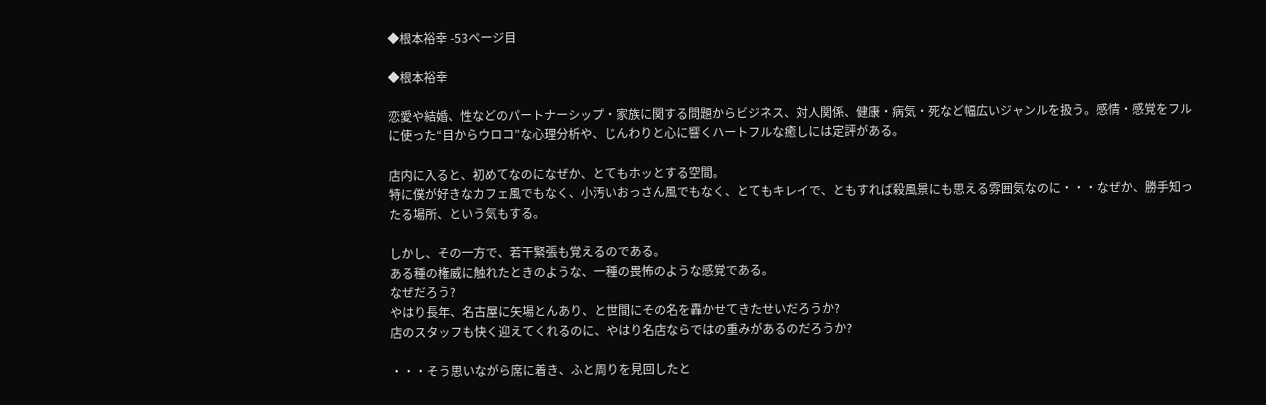◆根本裕幸 -53ページ目

◆根本裕幸

恋愛や結婚、性などのパートナーシップ・家族に関する問題からビジネス、対人関係、健康・病気・死など幅広いジャンルを扱う。感情・感覚をフルに使った“目からウロコ”な心理分析や、じんわりと心に響くハートフルな癒しには定評がある。

店内に入ると、初めてなのになぜか、とてもホッとする空間。
特に僕が好きなカフェ風でもなく、小汚いおっさん風でもなく、とてもキレイで、ともすれば殺風景にも思える雰囲気なのに・・・なぜか、勝手知ったる場所、という気もする。

しかし、その一方で、若干緊張も覚えるのである。
ある種の権威に触れたときのような、一種の畏怖のような感覚である。
なぜだろう?
やはり長年、名古屋に矢場とんあり、と世間にその名を轟かせてきたせいだろうか?
店のスタッフも快く迎えてくれるのに、やはり名店ならではの重みがあるのだろうか?

・・・そう思いながら席に着き、ふと周りを見回したと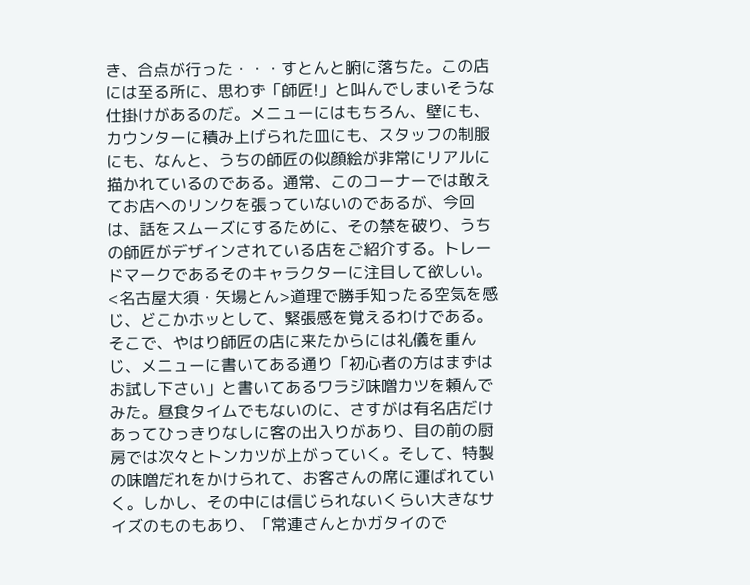き、合点が行った・・・すとんと腑に落ちた。この店には至る所に、思わず「師匠!」と叫んでしまいそうな仕掛けがあるのだ。メニューにはもちろん、壁にも、カウンターに積み上げられた皿にも、スタッフの制服にも、なんと、うちの師匠の似顔絵が非常にリアルに描かれているのである。通常、このコーナーでは敢えてお店へのリンクを張っていないのであるが、今回は、話をスムーズにするために、その禁を破り、うちの師匠がデザインされている店をご紹介する。トレードマークであるそのキャラクターに注目して欲しい。<名古屋大須・矢場とん>道理で勝手知ったる空気を感じ、どこかホッとして、緊張感を覚えるわけである。そこで、やはり師匠の店に来たからには礼儀を重んじ、メニューに書いてある通り「初心者の方はまずはお試し下さい」と書いてあるワラジ味噌カツを頼んでみた。昼食タイムでもないのに、さすがは有名店だけあってひっきりなしに客の出入りがあり、目の前の厨房では次々とトンカツが上がっていく。そして、特製の味噌だれをかけられて、お客さんの席に運ばれていく。しかし、その中には信じられないくらい大きなサイズのものもあり、「常連さんとかガタイので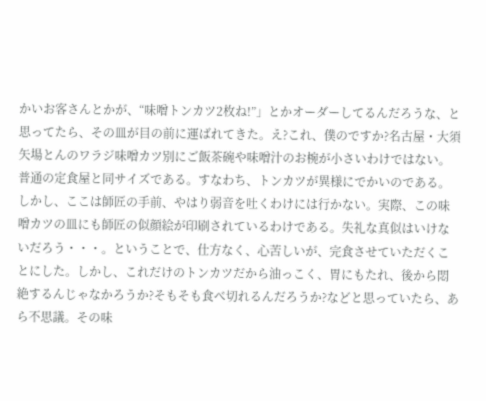かいお客さんとかが、“味噌トンカツ2枚ね!”」とかオーダーしてるんだろうな、と思ってたら、その皿が目の前に運ばれてきた。え?これ、僕のですか?名古屋・大須矢場とんのワラジ味噌カツ別にご飯茶碗や味噌汁のお椀が小さいわけではない。普通の定食屋と同サイズである。すなわち、トンカツが異様にでかいのである。しかし、ここは師匠の手前、やはり弱音を吐くわけには行かない。実際、この味噌カツの皿にも師匠の似顔絵が印刷されているわけである。失礼な真似はいけないだろう・・・。ということで、仕方なく、心苦しいが、完食させていただくことにした。しかし、これだけのトンカツだから油っこく、胃にもたれ、後から悶絶するんじゃなかろうか?そもそも食べ切れるんだろうか?などと思っていたら、あら不思議。その味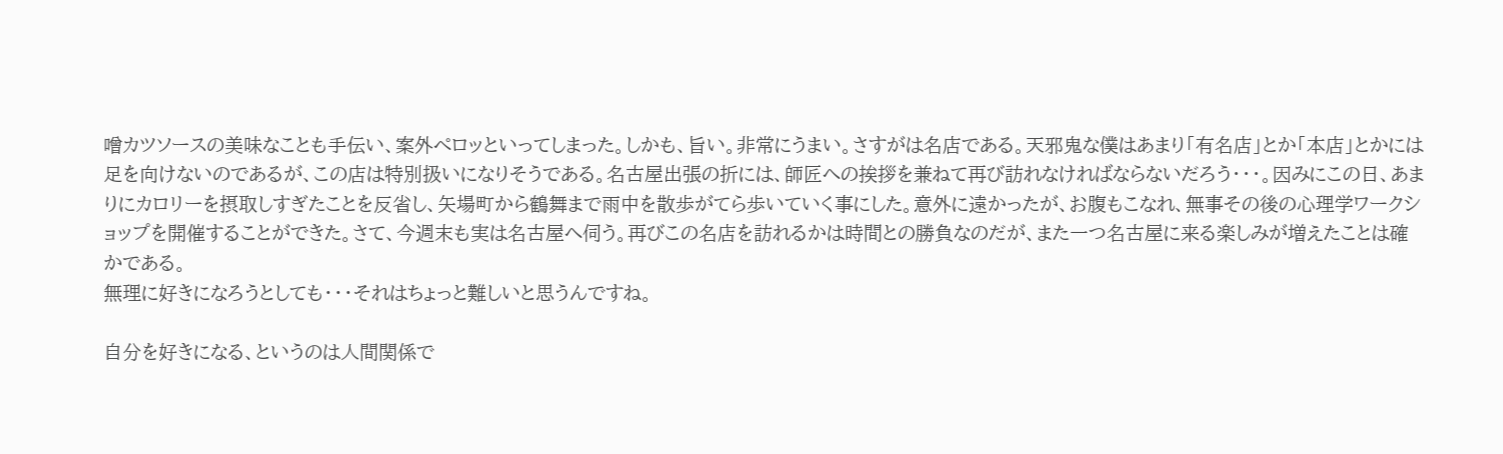噌カツソースの美味なことも手伝い、案外ぺロッといってしまった。しかも、旨い。非常にうまい。さすがは名店である。天邪鬼な僕はあまり「有名店」とか「本店」とかには足を向けないのであるが、この店は特別扱いになりそうである。名古屋出張の折には、師匠への挨拶を兼ねて再び訪れなければならないだろう・・・。因みにこの日、あまりにカロリーを摂取しすぎたことを反省し、矢場町から鶴舞まで雨中を散歩がてら歩いていく事にした。意外に遠かったが、お腹もこなれ、無事その後の心理学ワークショップを開催することができた。さて、今週末も実は名古屋へ伺う。再びこの名店を訪れるかは時間との勝負なのだが、また一つ名古屋に来る楽しみが増えたことは確かである。
無理に好きになろうとしても・・・それはちょっと難しいと思うんですね。

自分を好きになる、というのは人間関係で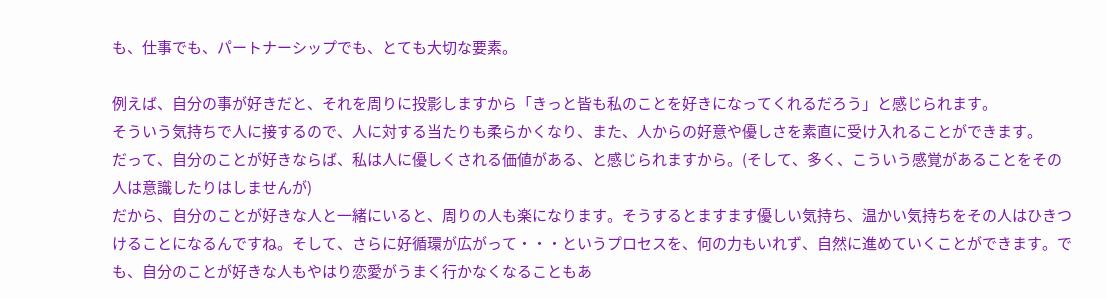も、仕事でも、パートナーシップでも、とても大切な要素。

例えば、自分の事が好きだと、それを周りに投影しますから「きっと皆も私のことを好きになってくれるだろう」と感じられます。
そういう気持ちで人に接するので、人に対する当たりも柔らかくなり、また、人からの好意や優しさを素直に受け入れることができます。
だって、自分のことが好きならば、私は人に優しくされる価値がある、と感じられますから。(そして、多く、こういう感覚があることをその人は意識したりはしませんが)
だから、自分のことが好きな人と一緒にいると、周りの人も楽になります。そうするとますます優しい気持ち、温かい気持ちをその人はひきつけることになるんですね。そして、さらに好循環が広がって・・・というプロセスを、何の力もいれず、自然に進めていくことができます。でも、自分のことが好きな人もやはり恋愛がうまく行かなくなることもあ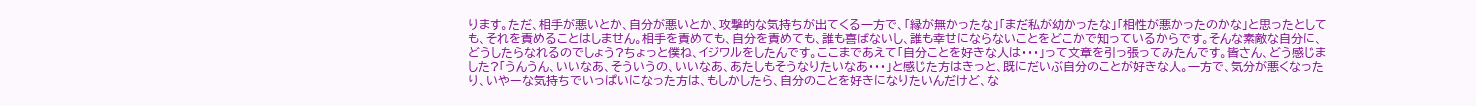ります。ただ、相手が悪いとか、自分が悪いとか、攻撃的な気持ちが出てくる一方で、「縁が無かったな」「まだ私が幼かったな」「相性が悪かったのかな」と思ったとしても、それを責めることはしません。相手を責めても、自分を責めても、誰も喜ばないし、誰も幸せにならないことをどこかで知っているからです。そんな素敵な自分に、どうしたらなれるのでしょう?ちょっと僕ね、イジワルをしたんです。ここまであえて「自分ことを好きな人は・・・」って文章を引っ張ってみたんです。皆さん、どう感じました?「うんうん、いいなあ、そういうの、いいなあ、あたしもそうなりたいなあ・・・」と感じた方はきっと、既にだいぶ自分のことが好きな人。一方で、気分が悪くなったり、いやーな気持ちでいっぱいになった方は、もしかしたら、自分のことを好きになりたいんだけど、な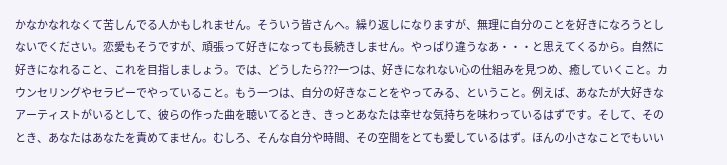かなかなれなくて苦しんでる人かもしれません。そういう皆さんへ。繰り返しになりますが、無理に自分のことを好きになろうとしないでください。恋愛もそうですが、頑張って好きになっても長続きしません。やっぱり違うなあ・・・と思えてくるから。自然に好きになれること、これを目指しましょう。では、どうしたら???一つは、好きになれない心の仕組みを見つめ、癒していくこと。カウンセリングやセラピーでやっていること。もう一つは、自分の好きなことをやってみる、ということ。例えば、あなたが大好きなアーティストがいるとして、彼らの作った曲を聴いてるとき、きっとあなたは幸せな気持ちを味わっているはずです。そして、そのとき、あなたはあなたを責めてません。むしろ、そんな自分や時間、その空間をとても愛しているはず。ほんの小さなことでもいい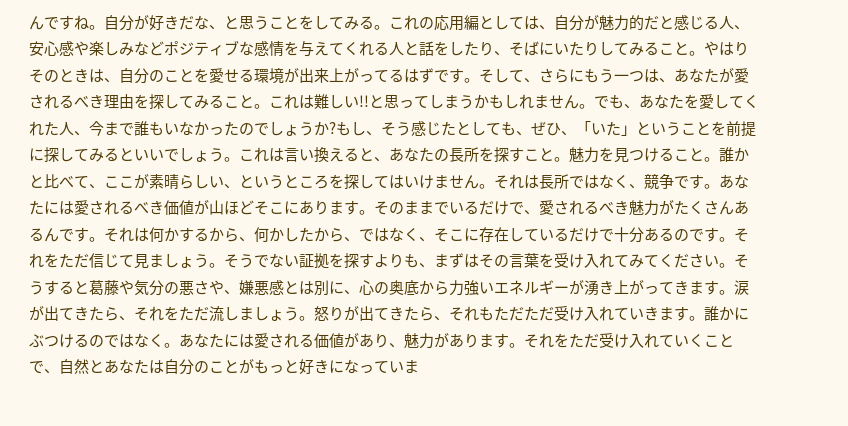んですね。自分が好きだな、と思うことをしてみる。これの応用編としては、自分が魅力的だと感じる人、安心感や楽しみなどポジティブな感情を与えてくれる人と話をしたり、そばにいたりしてみること。やはりそのときは、自分のことを愛せる環境が出来上がってるはずです。そして、さらにもう一つは、あなたが愛されるべき理由を探してみること。これは難しい!!と思ってしまうかもしれません。でも、あなたを愛してくれた人、今まで誰もいなかったのでしょうか?もし、そう感じたとしても、ぜひ、「いた」ということを前提に探してみるといいでしょう。これは言い換えると、あなたの長所を探すこと。魅力を見つけること。誰かと比べて、ここが素晴らしい、というところを探してはいけません。それは長所ではなく、競争です。あなたには愛されるべき価値が山ほどそこにあります。そのままでいるだけで、愛されるべき魅力がたくさんあるんです。それは何かするから、何かしたから、ではなく、そこに存在しているだけで十分あるのです。それをただ信じて見ましょう。そうでない証拠を探すよりも、まずはその言葉を受け入れてみてください。そうすると葛藤や気分の悪さや、嫌悪感とは別に、心の奥底から力強いエネルギーが湧き上がってきます。涙が出てきたら、それをただ流しましょう。怒りが出てきたら、それもただただ受け入れていきます。誰かにぶつけるのではなく。あなたには愛される価値があり、魅力があります。それをただ受け入れていくことで、自然とあなたは自分のことがもっと好きになっていま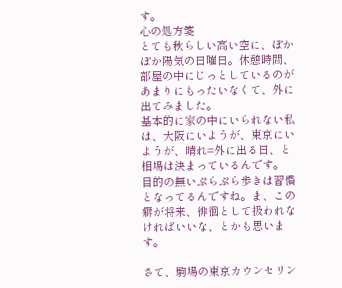す。
心の処方箋
とても秋らしい高い空に、ぽかぽか陽気の日曜日。休憩時間、部屋の中にじっとしているのがあまりにもったいなくて、外に出てみました。
基本的に家の中にいられない私は、大阪にいようが、東京にいようが、晴れ=外に出る日、と相場は決まっているんです。
目的の無いぷらぷら歩きは習慣となってるんですね。ま、この癖が将来、徘徊として扱われなければいいな、とかも思います。

さて、駒場の東京カウンセリン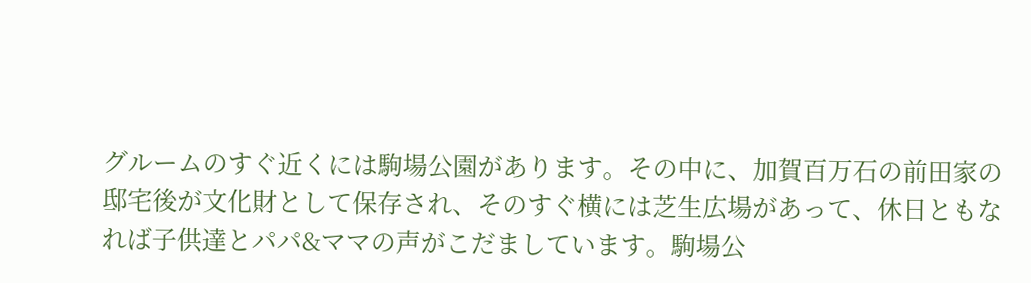グルームのすぐ近くには駒場公園があります。その中に、加賀百万石の前田家の邸宅後が文化財として保存され、そのすぐ横には芝生広場があって、休日ともなれば子供達とパパ&ママの声がこだましています。駒場公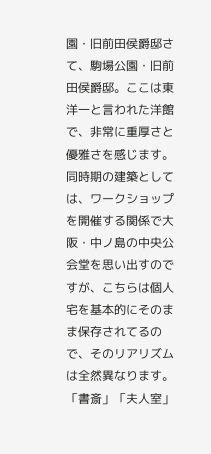園・旧前田侯爵邸さて、駒場公園・旧前田侯爵邸。ここは東洋一と言われた洋館で、非常に重厚さと優雅さを感じます。同時期の建築としては、ワークショップを開催する関係で大阪・中ノ島の中央公会堂を思い出すのですが、こちらは個人宅を基本的にそのまま保存されてるので、そのリアリズムは全然異なります。「書斎」「夫人室」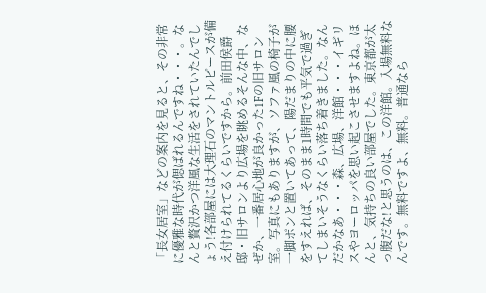「長女居室」などの案内を見ると、その非常に優雅な時代が偲ばれるんですね・・・。なんと贅沢かつ洋風な生活をされていたんでしょう!各部屋には大理石のマントルピースが備え付けられてるくらいですから。前田侯爵邸・旧サロンより広場を眺めるそんな中、なぜか、一番居心地が良かった1Fの旧サロン室。写真にもありますが、ソファ風の椅子が一脚ポンと置いてあって、陽だまりの中に腰をすえれば、そのまま1時間でも平気で過ぎてしまいそうなくらい落ち着きました。なんだかなあ・・・森、広場、洋館・・・イギリスやヨーロッパを思い起こさせますよね。ほんと、気持ちの良い部屋でした。東京都が太っ腹だな!と思うのは、この洋館。入場無料なんです。無料ですよ、無料。普通なら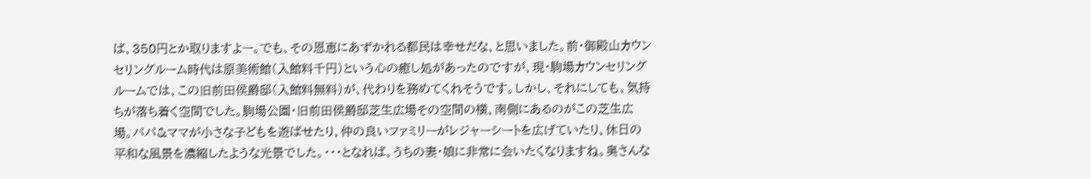ば、350円とか取りますよー。でも、その恩恵にあずかれる都民は幸せだな、と思いました。前・御殿山カウンセリングルーム時代は原美術館(入館料千円)という心の癒し処があったのですが、現・駒場カウンセリングルームでは、この旧前田侯爵邸(入館料無料)が、代わりを務めてくれそうです。しかし、それにしても、気持ちが落ち着く空間でした。駒場公園・旧前田侯爵邸芝生広場その空間の横、南側にあるのがこの芝生広場。パパ&ママが小さな子どもを遊ばせたり、仲の良いファミリーがレジャーシートを広げていたり、休日の平和な風景を濃縮したような光景でした。・・・となれば、うちの妻・娘に非常に会いたくなりますね。奥さんな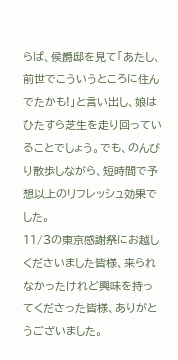らば、侯爵邸を見て「あたし、前世でこういうところに住んでたかも!」と言い出し、娘はひたすら芝生を走り回っていることでしょう。でも、のんびり散歩しながら、短時間で予想以上のリフレッシュ効果でした。
11/3の東京感謝祭にお越しくださいました皆様、来られなかったけれど興味を持ってくださった皆様、ありがとうございました。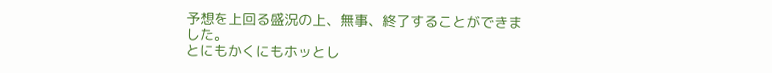予想を上回る盛況の上、無事、終了することができました。
とにもかくにもホッとし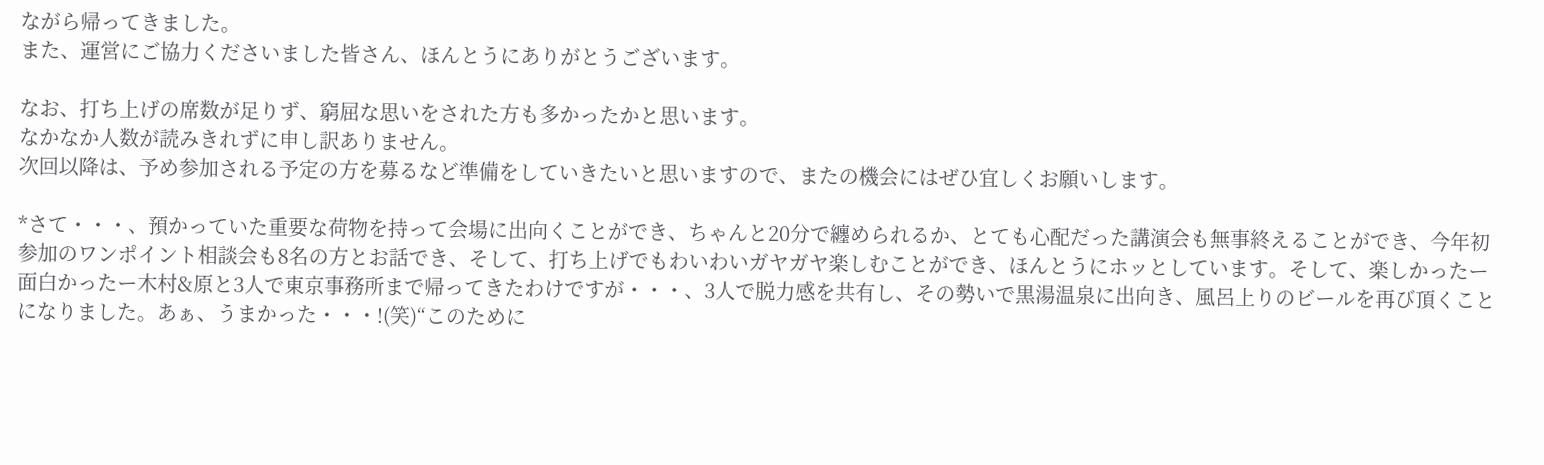ながら帰ってきました。
また、運営にご協力くださいました皆さん、ほんとうにありがとうございます。

なお、打ち上げの席数が足りず、窮屈な思いをされた方も多かったかと思います。
なかなか人数が読みきれずに申し訳ありません。
次回以降は、予め参加される予定の方を募るなど準備をしていきたいと思いますので、またの機会にはぜひ宜しくお願いします。

*さて・・・、預かっていた重要な荷物を持って会場に出向くことができ、ちゃんと20分で纏められるか、とても心配だった講演会も無事終えることができ、今年初参加のワンポイント相談会も8名の方とお話でき、そして、打ち上げでもわいわいガヤガヤ楽しむことができ、ほんとうにホッとしています。そして、楽しかったー面白かったー木村&原と3人で東京事務所まで帰ってきたわけですが・・・、3人で脱力感を共有し、その勢いで黒湯温泉に出向き、風呂上りのビールを再び頂くことになりました。あぁ、うまかった・・・!(笑)“このために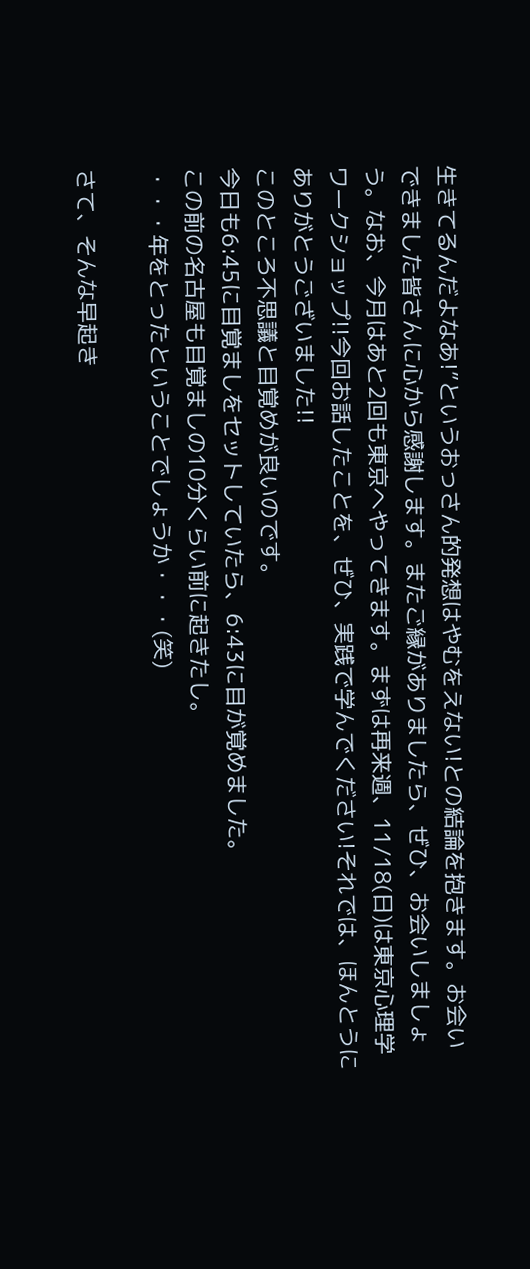生きてるんだよなあ!”というおっさん的発想はやむをえない!との結論を抱きます。お会いできました皆さんに心から感謝します。またご縁がありましたら、ぜひ、お会いしましょう。なお、今月はあと2回も東京へやってきます。まずは再来週、11/18(日)は東京心理学ワークショップ!!今回お話したことを、ぜひ、実践で学んでください!それでは、ほんとうにありがとうございました!!
このところ不思議と目覚めが良いのです。
今日も6:45に目覚ましをセットしていたら、6:43に目が覚めました。
この前の名古屋も目覚ましの10分くらい前に起きたし。
・・・年をとったということでしょうか・・・(笑)

さて、そんな早起き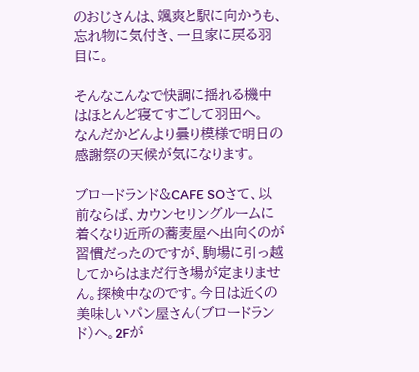のおじさんは、颯爽と駅に向かうも、忘れ物に気付き、一旦家に戻る羽目に。

そんなこんなで快調に揺れる機中はほとんど寝てすごして羽田へ。
なんだかどんより曇り模様で明日の感謝祭の天候が気になります。

ブロードランド&CAFE SOさて、以前ならば、カウンセリングルームに着くなり近所の蕎麦屋へ出向くのが習慣だったのですが、駒場に引っ越してからはまだ行き場が定まりません。探検中なのです。今日は近くの美味しいパン屋さん(ブロードランド)へ。2Fが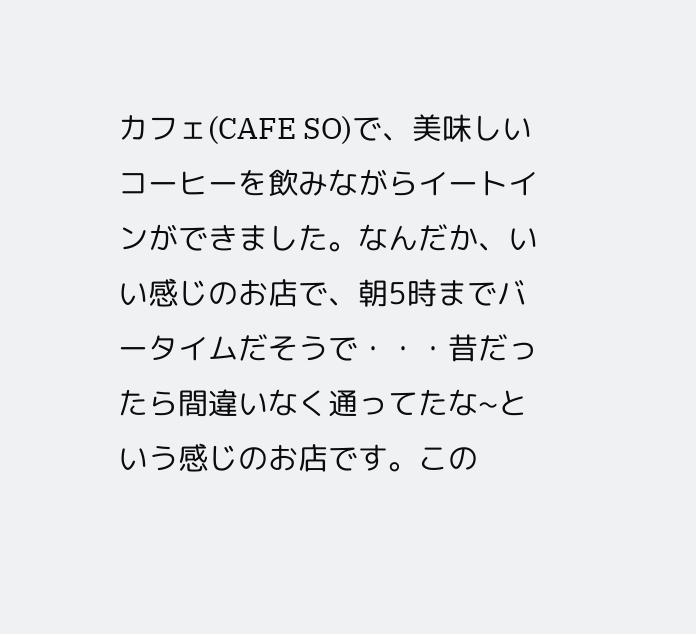カフェ(CAFE SO)で、美味しいコーヒーを飲みながらイートインができました。なんだか、いい感じのお店で、朝5時までバータイムだそうで・・・昔だったら間違いなく通ってたな~という感じのお店です。この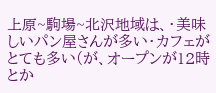上原~駒場~北沢地域は、・美味しいパン屋さんが多い・カフェがとても多い(が、オープンが12時とか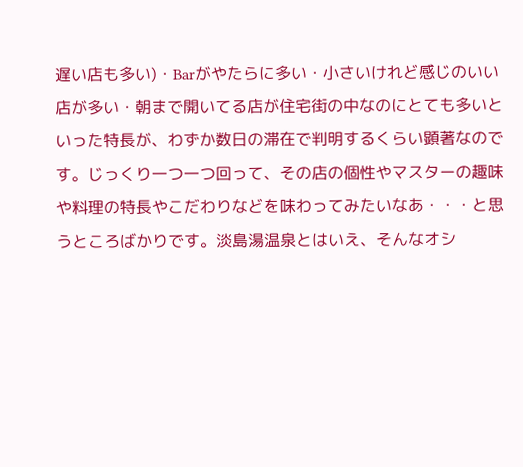遅い店も多い)・Barがやたらに多い・小さいけれど感じのいい店が多い・朝まで開いてる店が住宅街の中なのにとても多いといった特長が、わずか数日の滞在で判明するくらい顕著なのです。じっくり一つ一つ回って、その店の個性やマスターの趣味や料理の特長やこだわりなどを味わってみたいなあ・・・と思うところばかりです。淡島湯温泉とはいえ、そんなオシ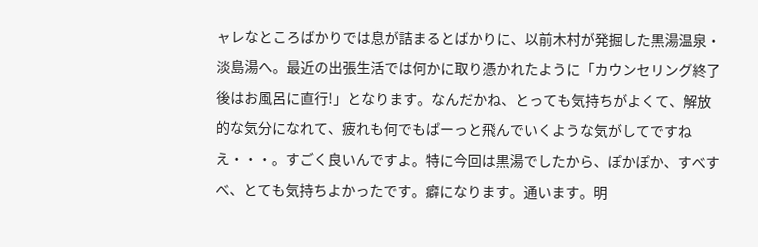ャレなところばかりでは息が詰まるとばかりに、以前木村が発掘した黒湯温泉・淡島湯へ。最近の出張生活では何かに取り憑かれたように「カウンセリング終了後はお風呂に直行!」となります。なんだかね、とっても気持ちがよくて、解放的な気分になれて、疲れも何でもぱーっと飛んでいくような気がしてですねえ・・・。すごく良いんですよ。特に今回は黒湯でしたから、ぽかぽか、すべすべ、とても気持ちよかったです。癖になります。通います。明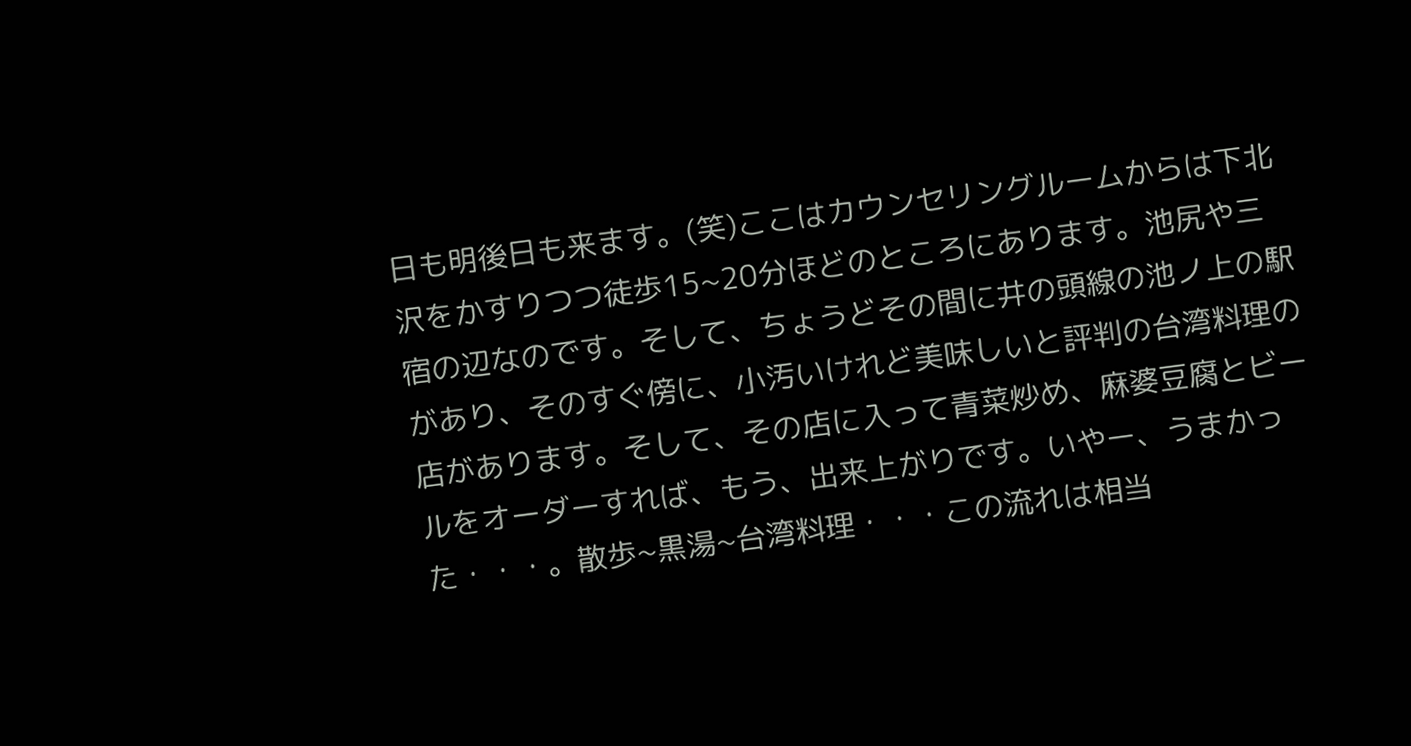日も明後日も来ます。(笑)ここはカウンセリングルームからは下北沢をかすりつつ徒歩15~20分ほどのところにあります。池尻や三宿の辺なのです。そして、ちょうどその間に井の頭線の池ノ上の駅があり、そのすぐ傍に、小汚いけれど美味しいと評判の台湾料理の店があります。そして、その店に入って青菜炒め、麻婆豆腐とビールをオーダーすれば、もう、出来上がりです。いやー、うまかった・・・。散歩~黒湯~台湾料理・・・この流れは相当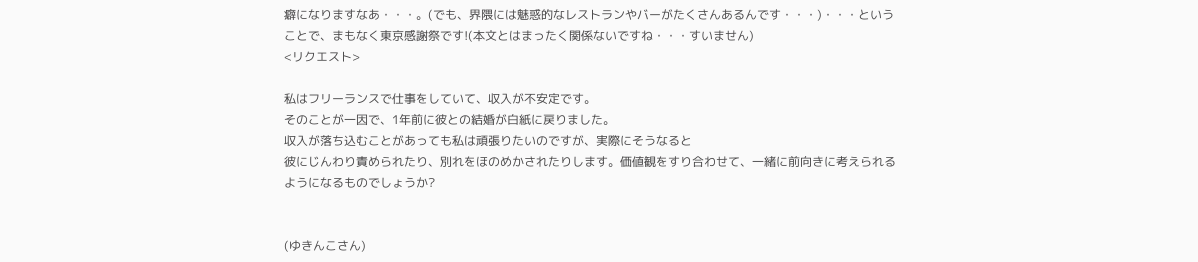癖になりますなあ・・・。(でも、界隈には魅惑的なレストランやバーがたくさんあるんです・・・)・・・ということで、まもなく東京感謝祭です!(本文とはまったく関係ないですね・・・すいません)
<リクエスト>

私はフリーランスで仕事をしていて、収入が不安定です。
そのことが一因で、1年前に彼との結婚が白紙に戻りました。
収入が落ち込むことがあっても私は頑張りたいのですが、実際にそうなると
彼にじんわり責められたり、別れをほのめかされたりします。価値観をすり合わせて、一緒に前向きに考えられるようになるものでしょうか?


(ゆきんこさん)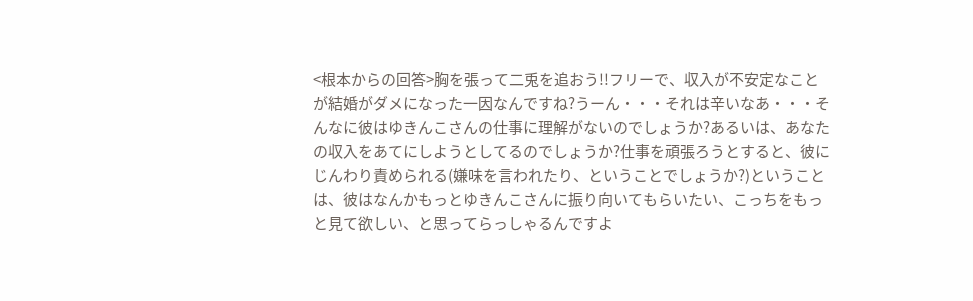<根本からの回答>胸を張って二兎を追おう!!フリーで、収入が不安定なことが結婚がダメになった一因なんですね?うーん・・・それは辛いなあ・・・そんなに彼はゆきんこさんの仕事に理解がないのでしょうか?あるいは、あなたの収入をあてにしようとしてるのでしょうか?仕事を頑張ろうとすると、彼にじんわり責められる(嫌味を言われたり、ということでしょうか?)ということは、彼はなんかもっとゆきんこさんに振り向いてもらいたい、こっちをもっと見て欲しい、と思ってらっしゃるんですよ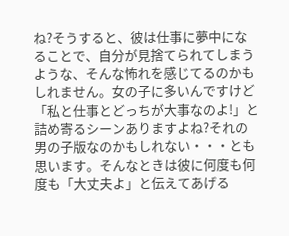ね?そうすると、彼は仕事に夢中になることで、自分が見捨てられてしまうような、そんな怖れを感じてるのかもしれません。女の子に多いんですけど「私と仕事とどっちが大事なのよ!」と詰め寄るシーンありますよね?それの男の子版なのかもしれない・・・とも思います。そんなときは彼に何度も何度も「大丈夫よ」と伝えてあげる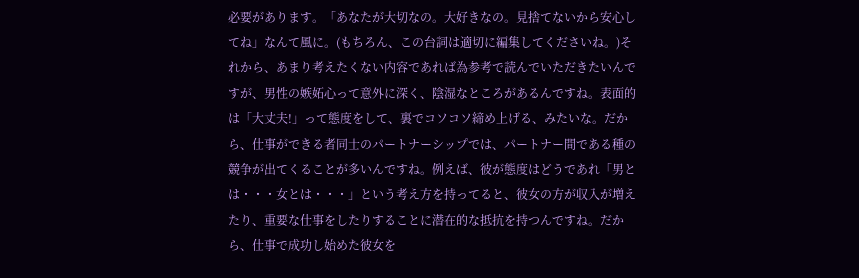必要があります。「あなたが大切なの。大好きなの。見捨てないから安心してね」なんて風に。(もちろん、この台詞は適切に編集してくださいね。)それから、あまり考えたくない内容であれば為参考で読んでいただきたいんですが、男性の嫉妬心って意外に深く、陰湿なところがあるんですね。表面的は「大丈夫!」って態度をして、裏でコソコソ締め上げる、みたいな。だから、仕事ができる者同士のパートナーシップでは、パートナー間である種の競争が出てくることが多いんですね。例えば、彼が態度はどうであれ「男とは・・・女とは・・・」という考え方を持ってると、彼女の方が収入が増えたり、重要な仕事をしたりすることに潜在的な抵抗を持つんですね。だから、仕事で成功し始めた彼女を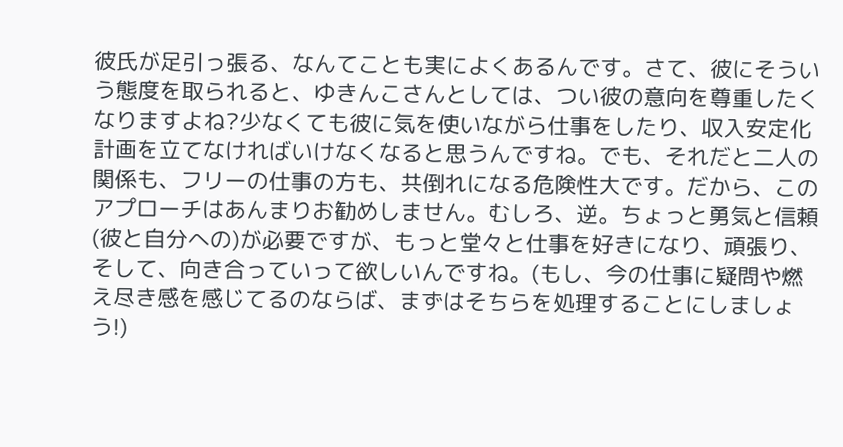彼氏が足引っ張る、なんてことも実によくあるんです。さて、彼にそういう態度を取られると、ゆきんこさんとしては、つい彼の意向を尊重したくなりますよね?少なくても彼に気を使いながら仕事をしたり、収入安定化計画を立てなければいけなくなると思うんですね。でも、それだと二人の関係も、フリーの仕事の方も、共倒れになる危険性大です。だから、このアプローチはあんまりお勧めしません。むしろ、逆。ちょっと勇気と信頼(彼と自分への)が必要ですが、もっと堂々と仕事を好きになり、頑張り、そして、向き合っていって欲しいんですね。(もし、今の仕事に疑問や燃え尽き感を感じてるのならば、まずはそちらを処理することにしましょう!)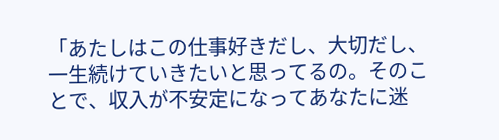「あたしはこの仕事好きだし、大切だし、一生続けていきたいと思ってるの。そのことで、収入が不安定になってあなたに迷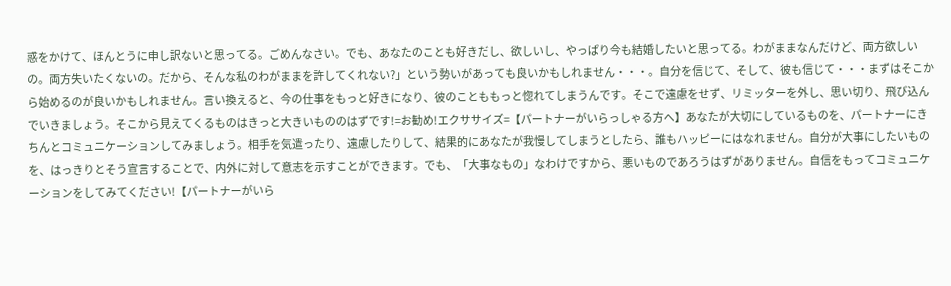惑をかけて、ほんとうに申し訳ないと思ってる。ごめんなさい。でも、あなたのことも好きだし、欲しいし、やっぱり今も結婚したいと思ってる。わがままなんだけど、両方欲しいの。両方失いたくないの。だから、そんな私のわがままを許してくれない?」という勢いがあっても良いかもしれません・・・。自分を信じて、そして、彼も信じて・・・まずはそこから始めるのが良いかもしれません。言い換えると、今の仕事をもっと好きになり、彼のことももっと惚れてしまうんです。そこで遠慮をせず、リミッターを外し、思い切り、飛び込んでいきましょう。そこから見えてくるものはきっと大きいもののはずです!=お勧め!エクササイズ=【パートナーがいらっしゃる方へ】あなたが大切にしているものを、パートナーにきちんとコミュニケーションしてみましょう。相手を気遣ったり、遠慮したりして、結果的にあなたが我慢してしまうとしたら、誰もハッピーにはなれません。自分が大事にしたいものを、はっきりとそう宣言することで、内外に対して意志を示すことができます。でも、「大事なもの」なわけですから、悪いものであろうはずがありません。自信をもってコミュニケーションをしてみてください!【パートナーがいら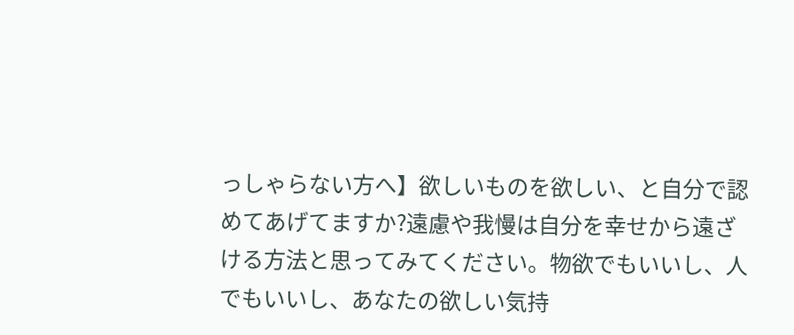っしゃらない方へ】欲しいものを欲しい、と自分で認めてあげてますか?遠慮や我慢は自分を幸せから遠ざける方法と思ってみてください。物欲でもいいし、人でもいいし、あなたの欲しい気持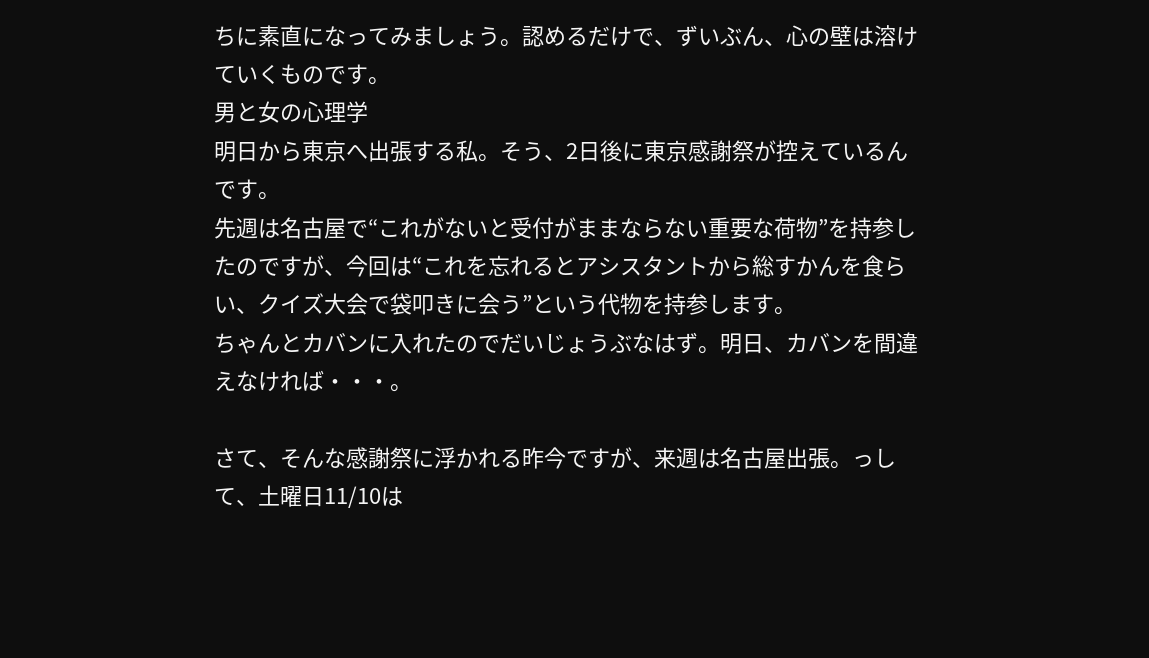ちに素直になってみましょう。認めるだけで、ずいぶん、心の壁は溶けていくものです。
男と女の心理学
明日から東京へ出張する私。そう、2日後に東京感謝祭が控えているんです。
先週は名古屋で“これがないと受付がままならない重要な荷物”を持参したのですが、今回は“これを忘れるとアシスタントから総すかんを食らい、クイズ大会で袋叩きに会う”という代物を持参します。
ちゃんとカバンに入れたのでだいじょうぶなはず。明日、カバンを間違えなければ・・・。

さて、そんな感謝祭に浮かれる昨今ですが、来週は名古屋出張。っして、土曜日11/10は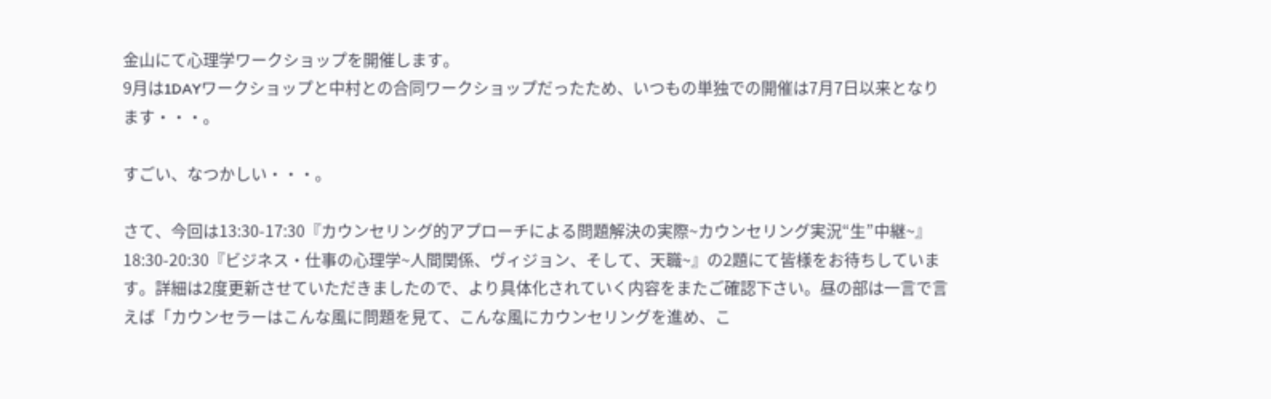金山にて心理学ワークショップを開催します。
9月は1DAYワークショップと中村との合同ワークショップだったため、いつもの単独での開催は7月7日以来となります・・・。

すごい、なつかしい・・・。

さて、今回は13:30-17:30『カウンセリング的アプローチによる問題解決の実際~カウンセリング実況“生”中継~』18:30-20:30『ビジネス・仕事の心理学~人間関係、ヴィジョン、そして、天職~』の2題にて皆様をお待ちしています。詳細は2度更新させていただきましたので、より具体化されていく内容をまたご確認下さい。昼の部は一言で言えば「カウンセラーはこんな風に問題を見て、こんな風にカウンセリングを進め、こ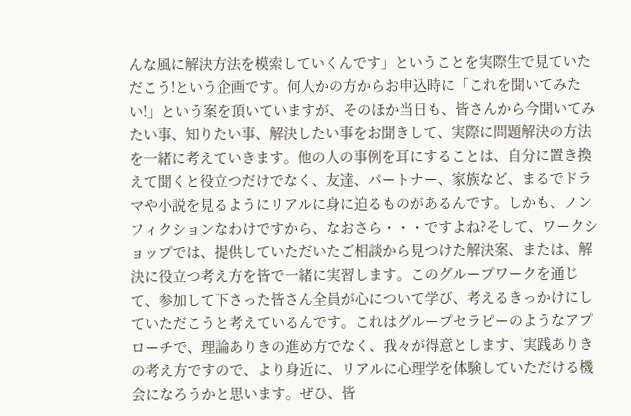んな風に解決方法を模索していくんです」ということを実際生で見ていただこう!という企画です。何人かの方からお申込時に「これを聞いてみたい!」という案を頂いていますが、そのほか当日も、皆さんから今聞いてみたい事、知りたい事、解決したい事をお聞きして、実際に問題解決の方法を一緒に考えていきます。他の人の事例を耳にすることは、自分に置き換えて聞くと役立つだけでなく、友達、パートナー、家族など、まるでドラマや小説を見るようにリアルに身に迫るものがあるんです。しかも、ノンフィクションなわけですから、なおさら・・・ですよね?そして、ワークショップでは、提供していただいたご相談から見つけた解決案、または、解決に役立つ考え方を皆で一緒に実習します。このグループワークを通じて、参加して下さった皆さん全員が心について学び、考えるきっかけにしていただこうと考えているんです。これはグループセラピーのようなアプローチで、理論ありきの進め方でなく、我々が得意とします、実践ありきの考え方ですので、より身近に、リアルに心理学を体験していただける機会になろうかと思います。ぜひ、皆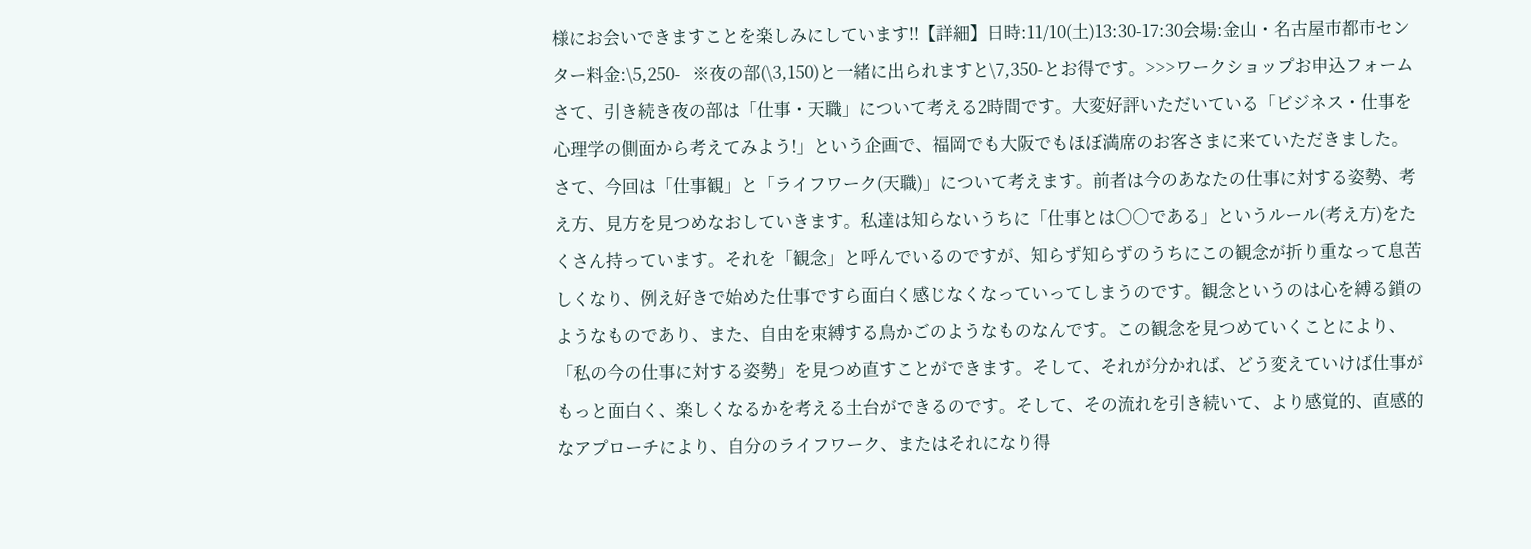様にお会いできますことを楽しみにしています!!【詳細】日時:11/10(土)13:30-17:30会場:金山・名古屋市都市センター料金:\5,250-   ※夜の部(\3,150)と一緒に出られますと\7,350-とお得です。>>>ワークショップお申込フォームさて、引き続き夜の部は「仕事・天職」について考える2時間です。大変好評いただいている「ビジネス・仕事を心理学の側面から考えてみよう!」という企画で、福岡でも大阪でもほぼ満席のお客さまに来ていただきました。さて、今回は「仕事観」と「ライフワーク(天職)」について考えます。前者は今のあなたの仕事に対する姿勢、考え方、見方を見つめなおしていきます。私達は知らないうちに「仕事とは○○である」というルール(考え方)をたくさん持っています。それを「観念」と呼んでいるのですが、知らず知らずのうちにこの観念が折り重なって息苦しくなり、例え好きで始めた仕事ですら面白く感じなくなっていってしまうのです。観念というのは心を縛る鎖のようなものであり、また、自由を束縛する鳥かごのようなものなんです。この観念を見つめていくことにより、「私の今の仕事に対する姿勢」を見つめ直すことができます。そして、それが分かれば、どう変えていけば仕事がもっと面白く、楽しくなるかを考える土台ができるのです。そして、その流れを引き続いて、より感覚的、直感的なアプローチにより、自分のライフワーク、またはそれになり得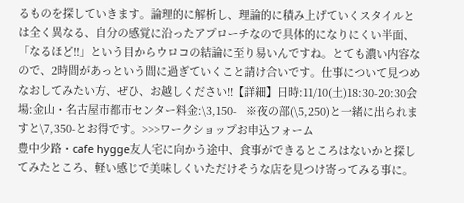るものを探していきます。論理的に解析し、理論的に積み上げていくスタイルとは全く異なる、自分の感覚に沿ったアプローチなので具体的になりにくい半面、「なるほど!!」という目からウロコの結論に至り易いんですね。とても濃い内容なので、2時間があっという間に過ぎていくこと請け合いです。仕事について見つめなおしてみたい方、ぜひ、お越しください!!【詳細】日時:11/10(土)18:30-20:30会場:金山・名古屋市都市センター料金:\3,150-   ※夜の部(\5,250)と一緒に出られますと\7,350-とお得です。>>>ワークショップお申込フォーム
豊中少路・cafe hygge友人宅に向かう途中、食事ができるところはないかと探してみたところ、軽い感じで美味しくいただけそうな店を見つけ寄ってみる事に。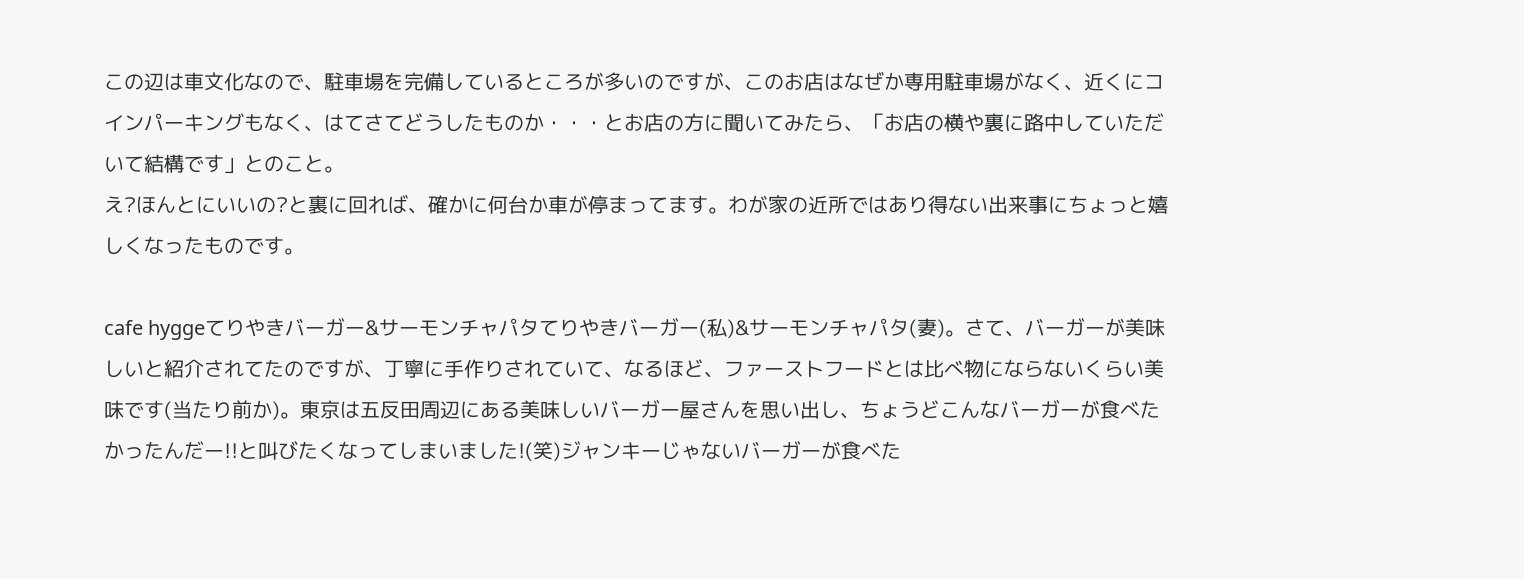この辺は車文化なので、駐車場を完備しているところが多いのですが、このお店はなぜか専用駐車場がなく、近くにコインパーキングもなく、はてさてどうしたものか・・・とお店の方に聞いてみたら、「お店の横や裏に路中していただいて結構です」とのこと。
え?ほんとにいいの?と裏に回れば、確かに何台か車が停まってます。わが家の近所ではあり得ない出来事にちょっと嬉しくなったものです。

cafe hyggeてりやきバーガー&サーモンチャパタてりやきバーガー(私)&サーモンチャパタ(妻)。さて、バーガーが美味しいと紹介されてたのですが、丁寧に手作りされていて、なるほど、ファーストフードとは比べ物にならないくらい美味です(当たり前か)。東京は五反田周辺にある美味しいバーガー屋さんを思い出し、ちょうどこんなバーガーが食べたかったんだー!!と叫びたくなってしまいました!(笑)ジャンキーじゃないバーガーが食べた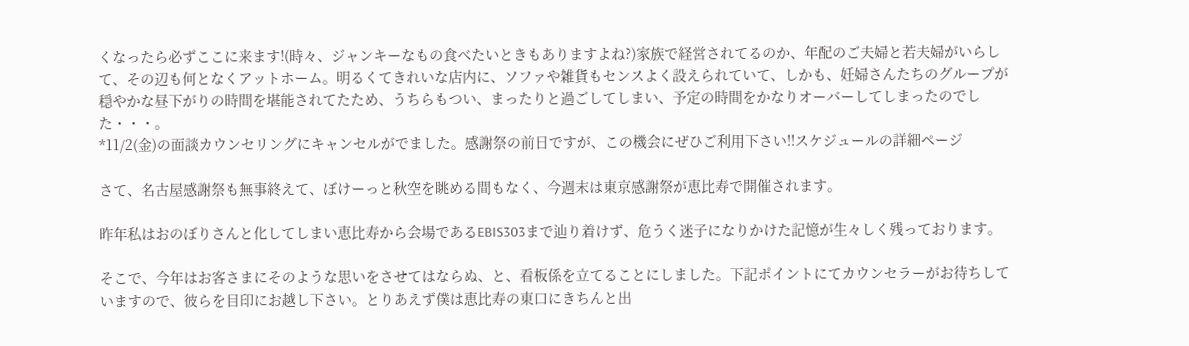くなったら必ずここに来ます!(時々、ジャンキーなもの食べたいときもありますよね?)家族で経営されてるのか、年配のご夫婦と若夫婦がいらして、その辺も何となくアットホーム。明るくてきれいな店内に、ソファや雑貨もセンスよく設えられていて、しかも、妊婦さんたちのグループが穏やかな昼下がりの時間を堪能されてたため、うちらもつい、まったりと過ごしてしまい、予定の時間をかなりオーバーしてしまったのでした・・・。
*11/2(金)の面談カウンセリングにキャンセルがでました。感謝祭の前日ですが、この機会にぜひご利用下さい!!スケジュールの詳細ページ

さて、名古屋感謝祭も無事終えて、ぼけーっと秋空を眺める間もなく、今週末は東京感謝祭が恵比寿で開催されます。

昨年私はおのぼりさんと化してしまい恵比寿から会場であるEBIS303まで辿り着けず、危うく迷子になりかけた記憶が生々しく残っております。

そこで、今年はお客さまにそのような思いをさせてはならぬ、と、看板係を立てることにしました。下記ポイントにてカウンセラーがお待ちしていますので、彼らを目印にお越し下さい。とりあえず僕は恵比寿の東口にきちんと出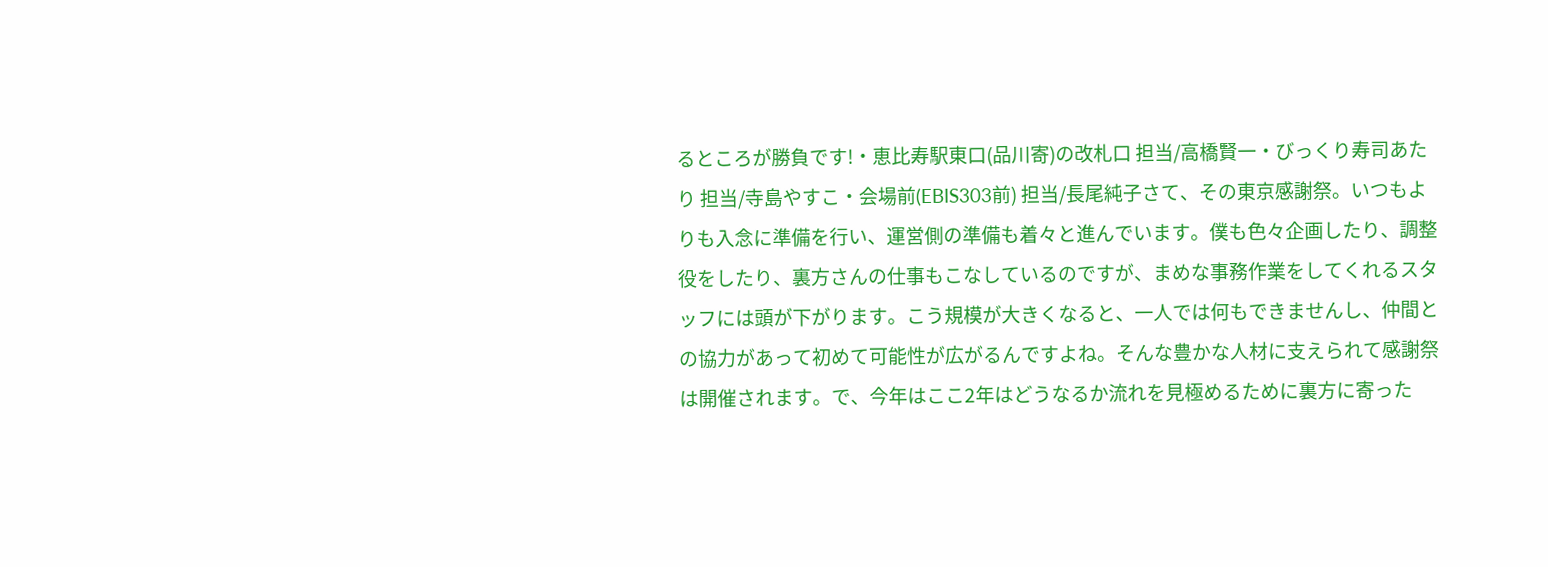るところが勝負です!・恵比寿駅東口(品川寄)の改札口 担当/高橋賢一・びっくり寿司あたり 担当/寺島やすこ・会場前(EBIS303前) 担当/長尾純子さて、その東京感謝祭。いつもよりも入念に準備を行い、運営側の準備も着々と進んでいます。僕も色々企画したり、調整役をしたり、裏方さんの仕事もこなしているのですが、まめな事務作業をしてくれるスタッフには頭が下がります。こう規模が大きくなると、一人では何もできませんし、仲間との協力があって初めて可能性が広がるんですよね。そんな豊かな人材に支えられて感謝祭は開催されます。で、今年はここ2年はどうなるか流れを見極めるために裏方に寄った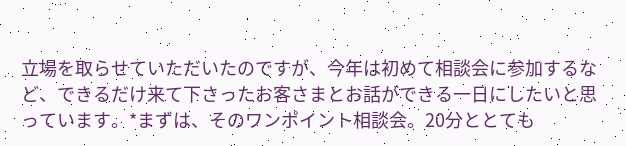立場を取らせていただいたのですが、今年は初めて相談会に参加するなど、できるだけ来て下さったお客さまとお話ができる一日にしたいと思っています。*まずは、そのワンポイント相談会。20分ととても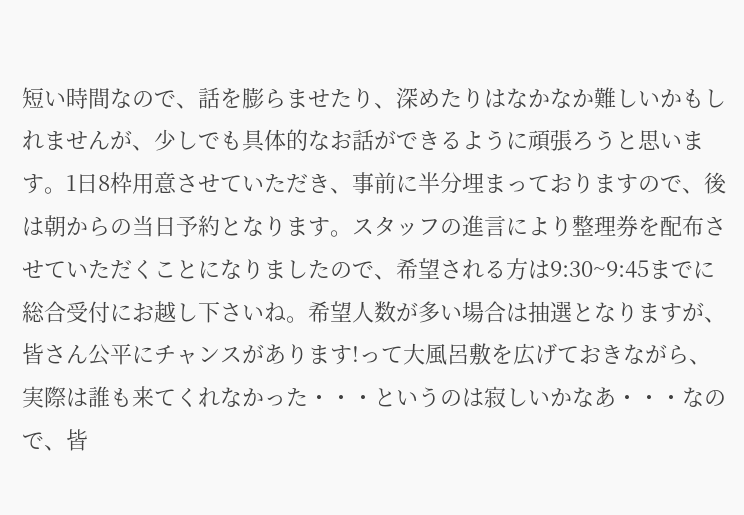短い時間なので、話を膨らませたり、深めたりはなかなか難しいかもしれませんが、少しでも具体的なお話ができるように頑張ろうと思います。1日8枠用意させていただき、事前に半分埋まっておりますので、後は朝からの当日予約となります。スタッフの進言により整理券を配布させていただくことになりましたので、希望される方は9:30~9:45までに総合受付にお越し下さいね。希望人数が多い場合は抽選となりますが、皆さん公平にチャンスがあります!って大風呂敷を広げておきながら、実際は誰も来てくれなかった・・・というのは寂しいかなあ・・・なので、皆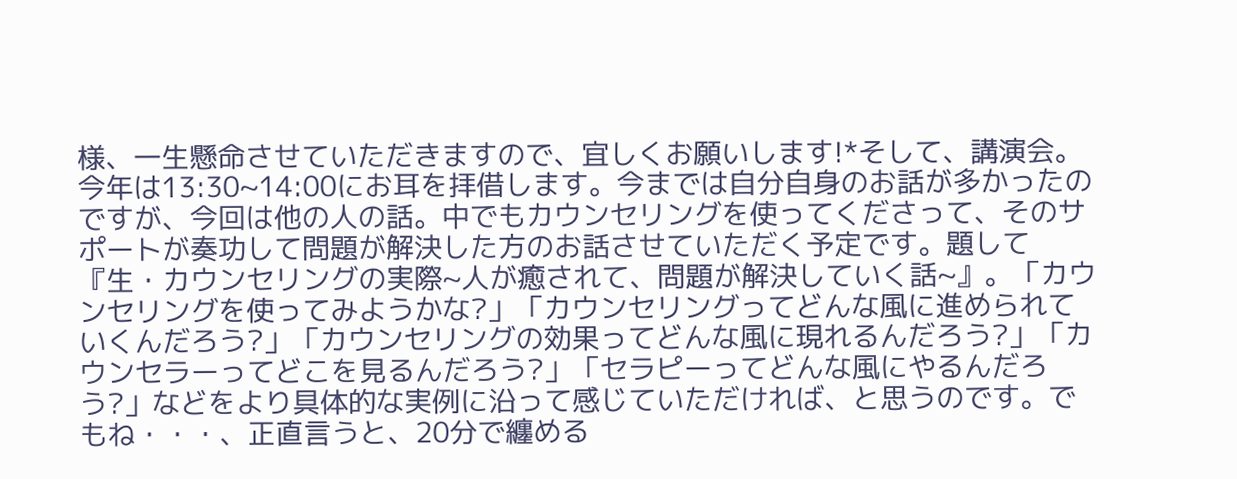様、一生懸命させていただきますので、宜しくお願いします!*そして、講演会。今年は13:30~14:00にお耳を拝借します。今までは自分自身のお話が多かったのですが、今回は他の人の話。中でもカウンセリングを使ってくださって、そのサポートが奏功して問題が解決した方のお話させていただく予定です。題して『生・カウンセリングの実際~人が癒されて、問題が解決していく話~』。「カウンセリングを使ってみようかな?」「カウンセリングってどんな風に進められていくんだろう?」「カウンセリングの効果ってどんな風に現れるんだろう?」「カウンセラーってどこを見るんだろう?」「セラピーってどんな風にやるんだろう?」などをより具体的な実例に沿って感じていただければ、と思うのです。でもね・・・、正直言うと、20分で纏める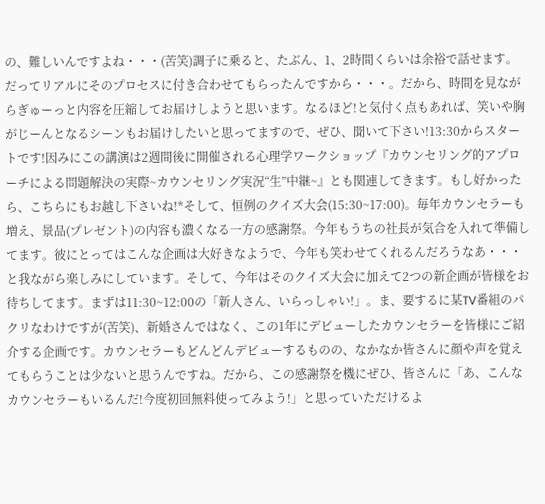の、難しいんですよね・・・(苦笑)調子に乗ると、たぶん、1、2時間くらいは余裕で話せます。だってリアルにそのプロセスに付き合わせてもらったんですから・・・。だから、時間を見ながらぎゅーっと内容を圧縮してお届けしようと思います。なるほど!と気付く点もあれば、笑いや胸がじーんとなるシーンもお届けしたいと思ってますので、ぜひ、聞いて下さい!13:30からスタートです!因みにこの講演は2週間後に開催される心理学ワークショップ『カウンセリング的アプローチによる問題解決の実際~カウンセリング実況“生”中継~』とも関連してきます。もし好かったら、こちらにもお越し下さいね!*そして、恒例のクイズ大会(15:30~17:00)。毎年カウンセラーも増え、景品(プレゼント)の内容も濃くなる一方の感謝祭。今年もうちの社長が気合を入れて準備してます。彼にとってはこんな企画は大好きなようで、今年も笑わせてくれるんだろうなあ・・・と我ながら楽しみにしています。そして、今年はそのクイズ大会に加えて2つの新企画が皆様をお待ちしてます。まずは11:30~12:00の「新人さん、いらっしゃい!」。ま、要するに某TV番組のパクリなわけですが(苦笑)、新婚さんではなく、この1年にデビューしたカウンセラーを皆様にご紹介する企画です。カウンセラーもどんどんデビューするものの、なかなか皆さんに顔や声を覚えてもらうことは少ないと思うんですね。だから、この感謝祭を機にぜひ、皆さんに「あ、こんなカウンセラーもいるんだ!今度初回無料使ってみよう!」と思っていただけるよ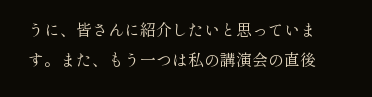うに、皆さんに紹介したいと思っています。また、もう一つは私の講演会の直後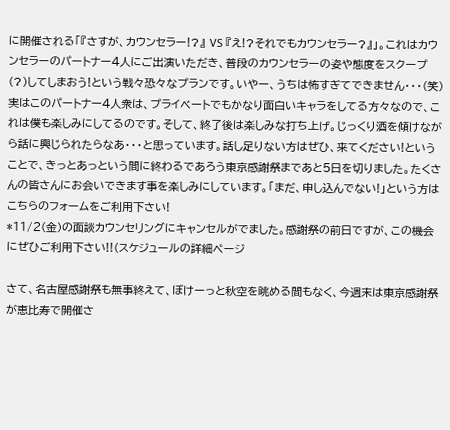に開催される「『さすが、カウンセラー!?』 VS 『え!?それでもカウンセラー?』」。これはカウンセラーのパートナー4人にご出演いただき、普段のカウンセラーの姿や態度をスクープ(?)してしまおう!という戦々恐々なプランです。いやー、うちは怖すぎてできません・・・(笑)実はこのパートナー4人衆は、プライベートでもかなり面白いキャラをしてる方々なので、これは僕も楽しみにしてるのです。そして、終了後は楽しみな打ち上げ。じっくり酒を傾けながら話に興じられたらなあ・・・と思っています。話し足りない方はぜひ、来てください!ということで、きっとあっという間に終わるであろう東京感謝祭まであと5日を切りました。たくさんの皆さんにお会いできます事を楽しみにしています。「まだ、申し込んでない!」という方はこちらのフォームをご利用下さい!
*11/2(金)の面談カウンセリングにキャンセルがでました。感謝祭の前日ですが、この機会にぜひご利用下さい!!(スケジュールの詳細ページ

さて、名古屋感謝祭も無事終えて、ぼけーっと秋空を眺める間もなく、今週末は東京感謝祭が恵比寿で開催さ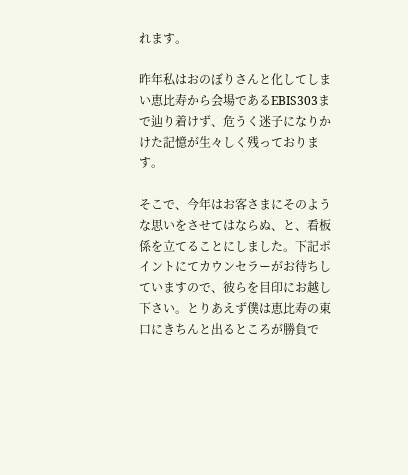れます。

昨年私はおのぼりさんと化してしまい恵比寿から会場であるEBIS303まで辿り着けず、危うく迷子になりかけた記憶が生々しく残っております。

そこで、今年はお客さまにそのような思いをさせてはならぬ、と、看板係を立てることにしました。下記ポイントにてカウンセラーがお待ちしていますので、彼らを目印にお越し下さい。とりあえず僕は恵比寿の東口にきちんと出るところが勝負で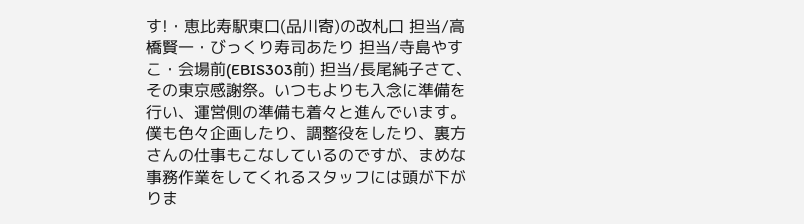す!・恵比寿駅東口(品川寄)の改札口 担当/高橋賢一・びっくり寿司あたり 担当/寺島やすこ・会場前(EBIS303前) 担当/長尾純子さて、その東京感謝祭。いつもよりも入念に準備を行い、運営側の準備も着々と進んでいます。僕も色々企画したり、調整役をしたり、裏方さんの仕事もこなしているのですが、まめな事務作業をしてくれるスタッフには頭が下がりま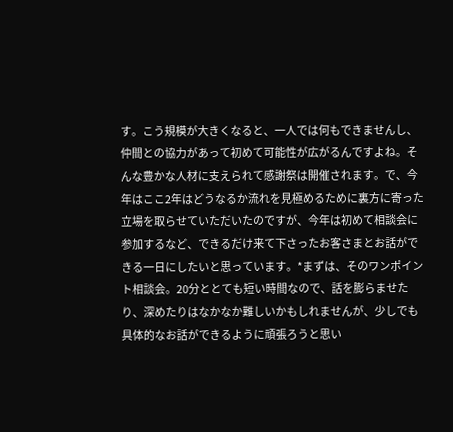す。こう規模が大きくなると、一人では何もできませんし、仲間との協力があって初めて可能性が広がるんですよね。そんな豊かな人材に支えられて感謝祭は開催されます。で、今年はここ2年はどうなるか流れを見極めるために裏方に寄った立場を取らせていただいたのですが、今年は初めて相談会に参加するなど、できるだけ来て下さったお客さまとお話ができる一日にしたいと思っています。*まずは、そのワンポイント相談会。20分ととても短い時間なので、話を膨らませたり、深めたりはなかなか難しいかもしれませんが、少しでも具体的なお話ができるように頑張ろうと思い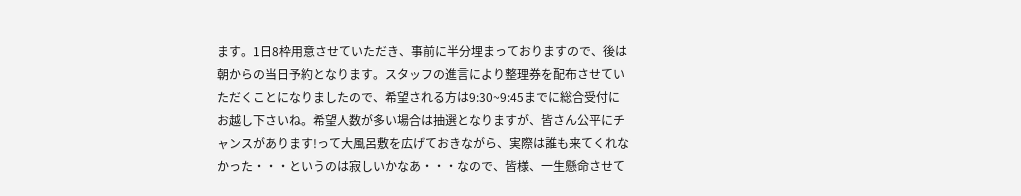ます。1日8枠用意させていただき、事前に半分埋まっておりますので、後は朝からの当日予約となります。スタッフの進言により整理券を配布させていただくことになりましたので、希望される方は9:30~9:45までに総合受付にお越し下さいね。希望人数が多い場合は抽選となりますが、皆さん公平にチャンスがあります!って大風呂敷を広げておきながら、実際は誰も来てくれなかった・・・というのは寂しいかなあ・・・なので、皆様、一生懸命させて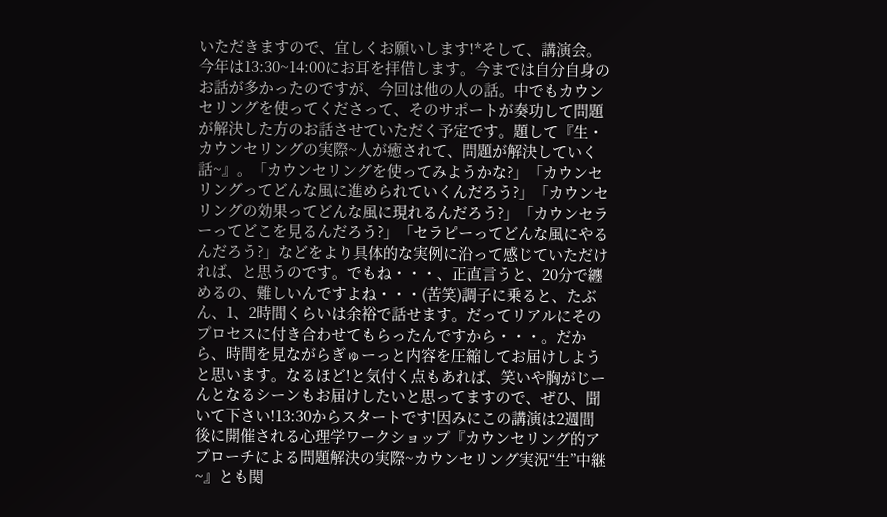いただきますので、宜しくお願いします!*そして、講演会。今年は13:30~14:00にお耳を拝借します。今までは自分自身のお話が多かったのですが、今回は他の人の話。中でもカウンセリングを使ってくださって、そのサポートが奏功して問題が解決した方のお話させていただく予定です。題して『生・カウンセリングの実際~人が癒されて、問題が解決していく話~』。「カウンセリングを使ってみようかな?」「カウンセリングってどんな風に進められていくんだろう?」「カウンセリングの効果ってどんな風に現れるんだろう?」「カウンセラーってどこを見るんだろう?」「セラピーってどんな風にやるんだろう?」などをより具体的な実例に沿って感じていただければ、と思うのです。でもね・・・、正直言うと、20分で纏めるの、難しいんですよね・・・(苦笑)調子に乗ると、たぶん、1、2時間くらいは余裕で話せます。だってリアルにそのプロセスに付き合わせてもらったんですから・・・。だから、時間を見ながらぎゅーっと内容を圧縮してお届けしようと思います。なるほど!と気付く点もあれば、笑いや胸がじーんとなるシーンもお届けしたいと思ってますので、ぜひ、聞いて下さい!13:30からスタートです!因みにこの講演は2週間後に開催される心理学ワークショップ『カウンセリング的アプローチによる問題解決の実際~カウンセリング実況“生”中継~』とも関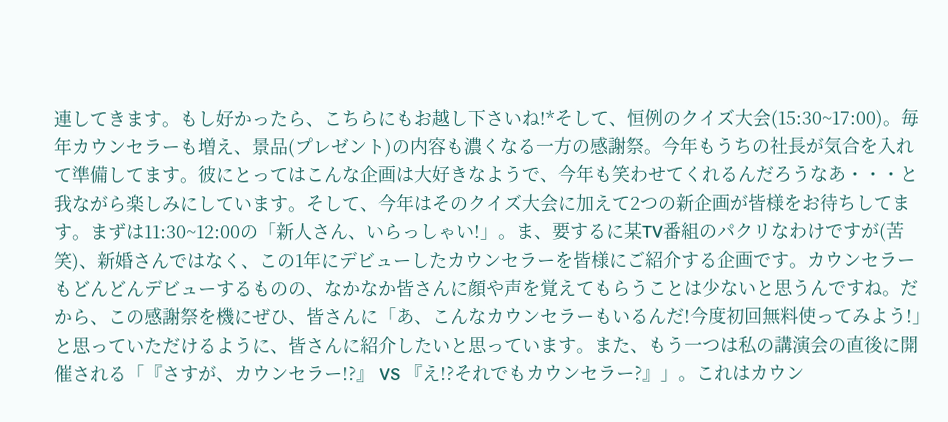連してきます。もし好かったら、こちらにもお越し下さいね!*そして、恒例のクイズ大会(15:30~17:00)。毎年カウンセラーも増え、景品(プレゼント)の内容も濃くなる一方の感謝祭。今年もうちの社長が気合を入れて準備してます。彼にとってはこんな企画は大好きなようで、今年も笑わせてくれるんだろうなあ・・・と我ながら楽しみにしています。そして、今年はそのクイズ大会に加えて2つの新企画が皆様をお待ちしてます。まずは11:30~12:00の「新人さん、いらっしゃい!」。ま、要するに某TV番組のパクリなわけですが(苦笑)、新婚さんではなく、この1年にデビューしたカウンセラーを皆様にご紹介する企画です。カウンセラーもどんどんデビューするものの、なかなか皆さんに顔や声を覚えてもらうことは少ないと思うんですね。だから、この感謝祭を機にぜひ、皆さんに「あ、こんなカウンセラーもいるんだ!今度初回無料使ってみよう!」と思っていただけるように、皆さんに紹介したいと思っています。また、もう一つは私の講演会の直後に開催される「『さすが、カウンセラー!?』 VS 『え!?それでもカウンセラー?』」。これはカウン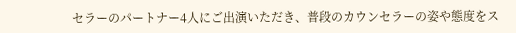セラーのパートナー4人にご出演いただき、普段のカウンセラーの姿や態度をス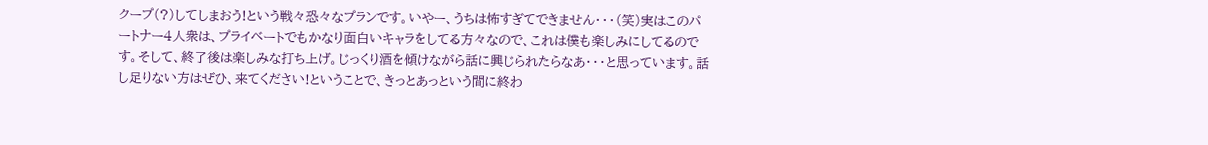クープ(?)してしまおう!という戦々恐々なプランです。いやー、うちは怖すぎてできません・・・(笑)実はこのパートナー4人衆は、プライベートでもかなり面白いキャラをしてる方々なので、これは僕も楽しみにしてるのです。そして、終了後は楽しみな打ち上げ。じっくり酒を傾けながら話に興じられたらなあ・・・と思っています。話し足りない方はぜひ、来てください!ということで、きっとあっという間に終わ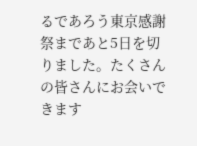るであろう東京感謝祭まであと5日を切りました。たくさんの皆さんにお会いできます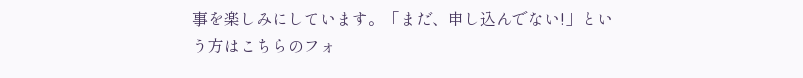事を楽しみにしています。「まだ、申し込んでない!」という方はこちらのフォ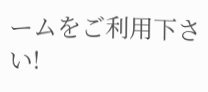ームをご利用下さい!